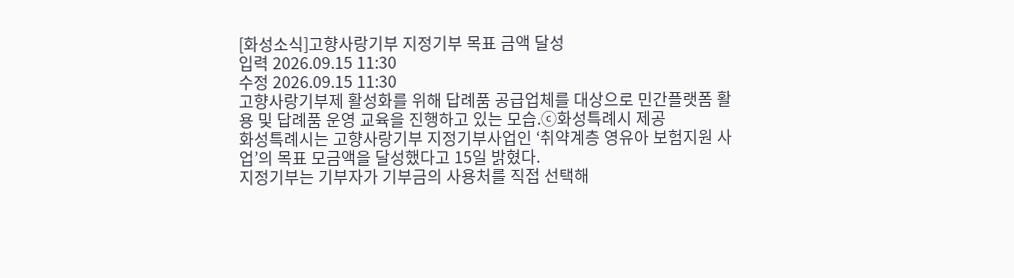[화성소식]고향사랑기부 지정기부 목표 금액 달성
입력 2026.09.15 11:30
수정 2026.09.15 11:30
고향사랑기부제 활성화를 위해 답례품 공급업체를 대상으로 민간플랫폼 활용 및 답례품 운영 교육을 진행하고 있는 모습.ⓒ화성특례시 제공
화성특례시는 고향사랑기부 지정기부사업인 ‘취약계층 영유아 보험지원 사업’의 목표 모금액을 달성했다고 15일 밝혔다.
지정기부는 기부자가 기부금의 사용처를 직접 선택해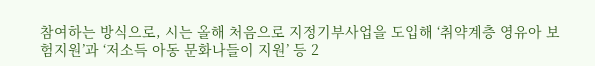참여하는 방식으로, 시는 올해 처음으로 지정기부사업을 도입해 ‘취약계층 영유아 보험지원’과 ‘저소득 아동 문화나들이 지원’ 등 2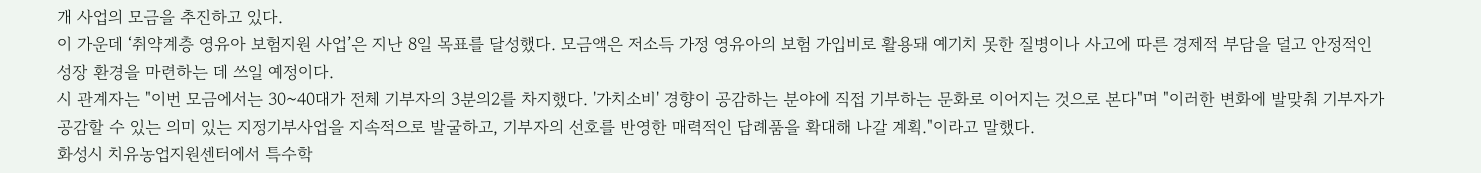개 사업의 모금을 추진하고 있다.
이 가운데 ‘취약계층 영유아 보험지원 사업’은 지난 8일 목표를 달성했다. 모금액은 저소득 가정 영유아의 보험 가입비로 활용돼 예기치 못한 질병이나 사고에 따른 경제적 부담을 덜고 안정적인 성장 환경을 마련하는 데 쓰일 예정이다.
시 관계자는 "이번 모금에서는 30~40대가 전체 기부자의 3분의2를 차지했다. '가치소비' 경향이 공감하는 분야에 직접 기부하는 문화로 이어지는 것으로 본다"며 "이러한 변화에 발맞춰 기부자가 공감할 수 있는 의미 있는 지정기부사업을 지속적으로 발굴하고, 기부자의 선호를 반영한 매력적인 답례품을 확대해 나갈 계획."이라고 말했다.
화성시 치유농업지원센터에서 특수학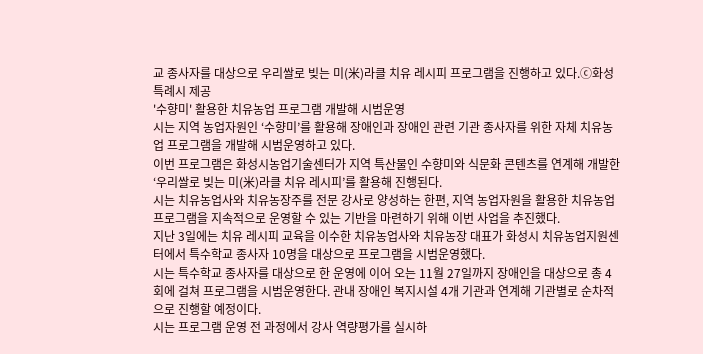교 종사자를 대상으로 우리쌀로 빚는 미(米)라클 치유 레시피 프로그램을 진행하고 있다.ⓒ화성특례시 제공
'수향미' 활용한 치유농업 프로그램 개발해 시범운영
시는 지역 농업자원인 ‘수향미’를 활용해 장애인과 장애인 관련 기관 종사자를 위한 자체 치유농업 프로그램을 개발해 시범운영하고 있다.
이번 프로그램은 화성시농업기술센터가 지역 특산물인 수향미와 식문화 콘텐츠를 연계해 개발한 ‘우리쌀로 빚는 미(米)라클 치유 레시피’를 활용해 진행된다.
시는 치유농업사와 치유농장주를 전문 강사로 양성하는 한편, 지역 농업자원을 활용한 치유농업 프로그램을 지속적으로 운영할 수 있는 기반을 마련하기 위해 이번 사업을 추진했다.
지난 3일에는 치유 레시피 교육을 이수한 치유농업사와 치유농장 대표가 화성시 치유농업지원센터에서 특수학교 종사자 10명을 대상으로 프로그램을 시범운영했다.
시는 특수학교 종사자를 대상으로 한 운영에 이어 오는 11월 27일까지 장애인을 대상으로 총 4회에 걸쳐 프로그램을 시범운영한다. 관내 장애인 복지시설 4개 기관과 연계해 기관별로 순차적으로 진행할 예정이다.
시는 프로그램 운영 전 과정에서 강사 역량평가를 실시하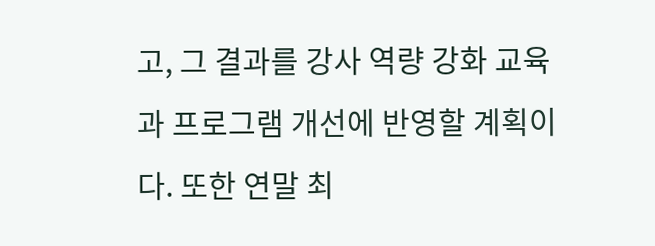고, 그 결과를 강사 역량 강화 교육과 프로그램 개선에 반영할 계획이다. 또한 연말 최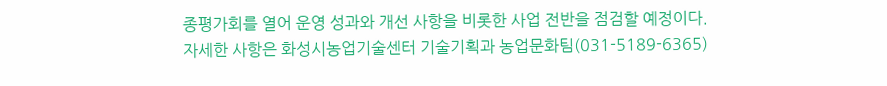종평가회를 열어 운영 성과와 개선 사항을 비롯한 사업 전반을 점검할 예정이다.
자세한 사항은 화성시농업기술센터 기술기획과 농업문화팀(031-5189-6365)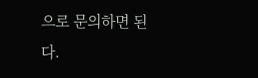으로 문의하면 된다.